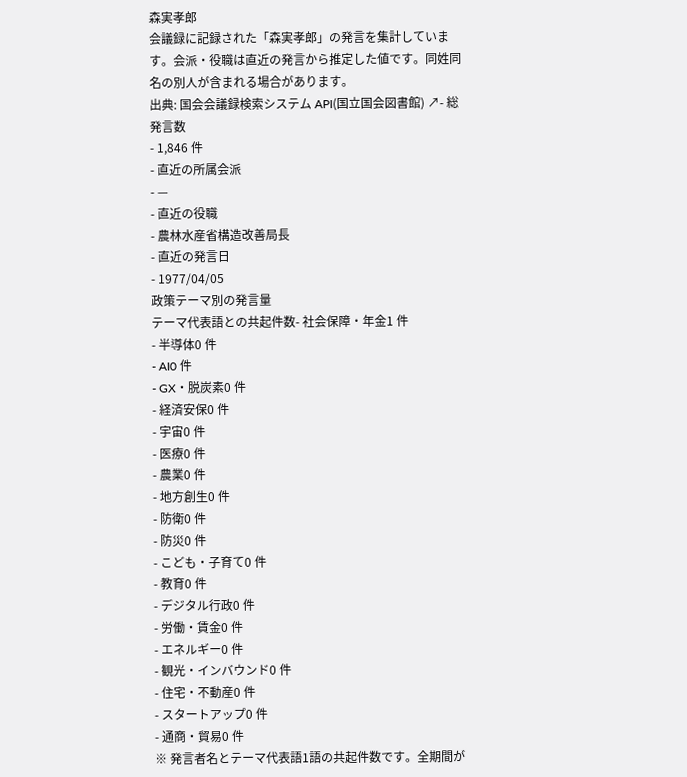森実孝郎
会議録に記録された「森実孝郎」の発言を集計しています。会派・役職は直近の発言から推定した値です。同姓同名の別人が含まれる場合があります。
出典: 国会会議録検索システム API(国立国会図書館) ↗- 総発言数
- 1,846 件
- 直近の所属会派
- —
- 直近の役職
- 農林水産省構造改善局長
- 直近の発言日
- 1977/04/05
政策テーマ別の発言量
テーマ代表語との共起件数- 社会保障・年金1 件
- 半導体0 件
- AI0 件
- GX・脱炭素0 件
- 経済安保0 件
- 宇宙0 件
- 医療0 件
- 農業0 件
- 地方創生0 件
- 防衛0 件
- 防災0 件
- こども・子育て0 件
- 教育0 件
- デジタル行政0 件
- 労働・賃金0 件
- エネルギー0 件
- 観光・インバウンド0 件
- 住宅・不動産0 件
- スタートアップ0 件
- 通商・貿易0 件
※ 発言者名とテーマ代表語1語の共起件数です。全期間が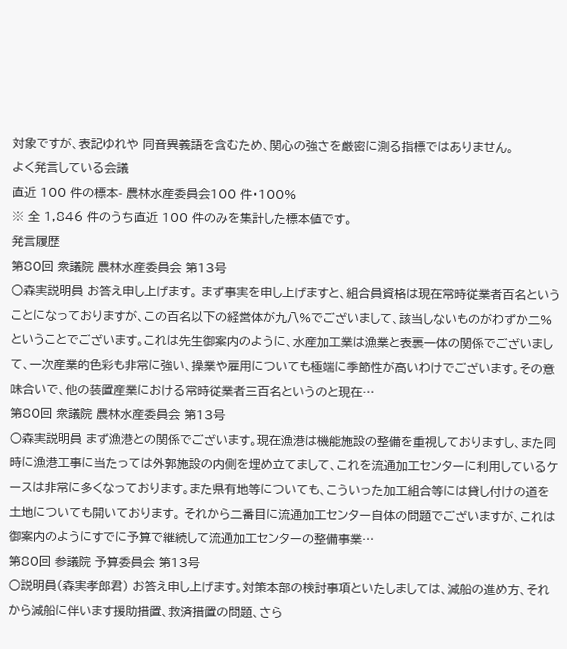対象ですが、表記ゆれや 同音異義語を含むため、関心の強さを厳密に測る指標ではありません。
よく発言している会議
直近 100 件の標本- 農林水産委員会100 件・100%
※ 全 1,846 件のうち直近 100 件のみを集計した標本値です。
発言履歴
第80回 衆議院 農林水産委員会 第13号
○森実説明員 お答え申し上げます。 まず事実を申し上げますと、組合員資格は現在常時従業者百名ということになっておりますが、この百名以下の経営体が九八%でございまして、該当しないものがわずか二%ということでございます。これは先生御案内のように、水産加工業は漁業と表裏一体の関係でございまして、一次産業的色彩も非常に強い、操業や雇用についても極端に季節性が高いわけでございます。その意味合いで、他の装置産業における常時従業者三百名というのと現在…
第80回 衆議院 農林水産委員会 第13号
○森実説明員 まず漁港との関係でございます。現在漁港は機能施設の整備を重視しておりますし、また同時に漁港工事に当たっては外郭施設の内側を埋め立てまして、これを流通加工センターに利用しているケースは非常に多くなっております。また県有地等についても、こういった加工組合等には貸し付けの道を土地についても開いております。 それから二番目に流通加工センター自体の問題でございますが、これは御案内のようにすでに予算で継続して流通加工センターの整備事業…
第80回 参議院 予算委員会 第13号
○説明員(森実孝郎君) お答え申し上げます。対策本部の検討事項といたしましては、減船の進め方、それから減船に伴います援助措置、救済措置の問題、さら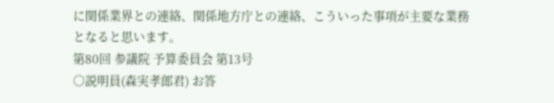に関係業界との連絡、関係地方庁との連絡、こういった事項が主要な業務となると思います。
第80回 参議院 予算委員会 第13号
○説明員(森実孝郎君) お答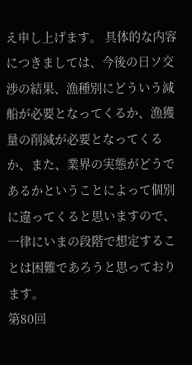え申し上げます。 具体的な内容につきましては、今後の日ソ交渉の結果、漁種別にどういう減船が必要となってくるか、漁獲量の削減が必要となってくるか、また、業界の実態がどうであるかということによって個別に違ってくると思いますので、一律にいまの段階で想定することは困難であろうと思っております。
第80回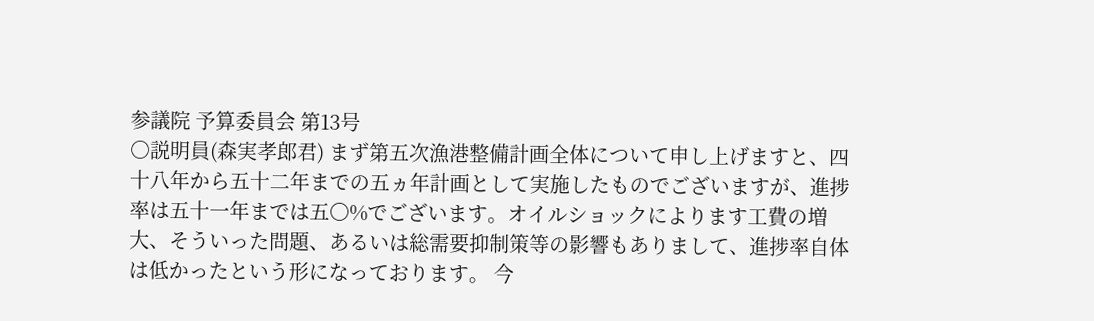参議院 予算委員会 第13号
○説明員(森実孝郎君) まず第五次漁港整備計画全体について申し上げますと、四十八年から五十二年までの五ヵ年計画として実施したものでございますが、進捗率は五十一年までは五〇%でございます。オイルショックによります工費の増大、そういった問題、あるいは総需要抑制策等の影響もありまして、進捗率自体は低かったという形になっております。 今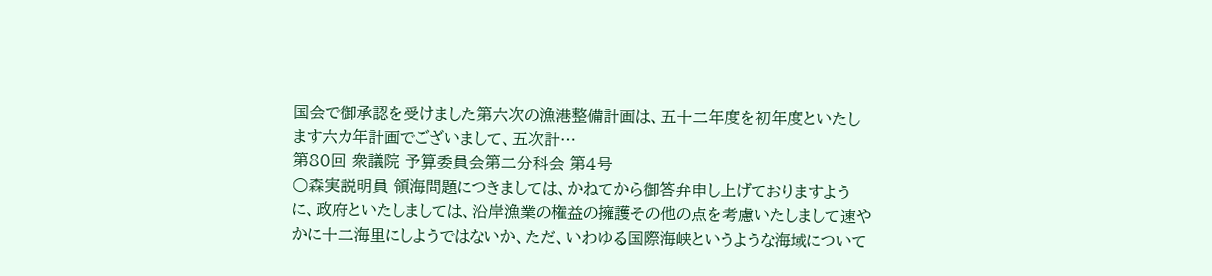国会で御承認を受けました第六次の漁港整備計画は、五十二年度を初年度といたします六カ年計画でございまして、五次計…
第80回 衆議院 予算委員会第二分科会 第4号
○森実説明員 領海問題につきましては、かねてから御答弁申し上げておりますように、政府といたしましては、沿岸漁業の権益の擁護その他の点を考慮いたしまして速やかに十二海里にしようではないか、ただ、いわゆる国際海峡というような海域について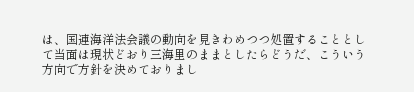は、国連海洋法会議の動向を見きわめつつ処置することとして当面は現状どおり三海里のままとしたらどうだ、こういう方向で方針を決めておりまし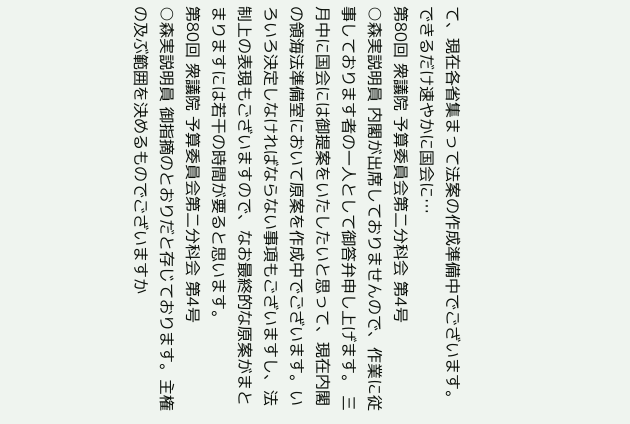て、現在各省集まって法案の作成準備中でございます。できるだけ速やかに国会に…
第80回 衆議院 予算委員会第二分科会 第4号
○森実説明員 内閣が出席しておりませんので、作業に従事しております者の一人として御答弁申し上げます。 三月中に国会には御提案をいたしたいと思って、現在内閣の領海法準備室において原案を作成中でございます。いろいろ決定しなければならない事項もございますし、法制上の表現もございますので、なお最終的な原案がまとまりますには若干の時間が要ると思います。
第80回 衆議院 予算委員会第二分科会 第4号
○森実説明員 御指摘のとおりだと存じております。主権の及ぶ範囲を決めるものでございますか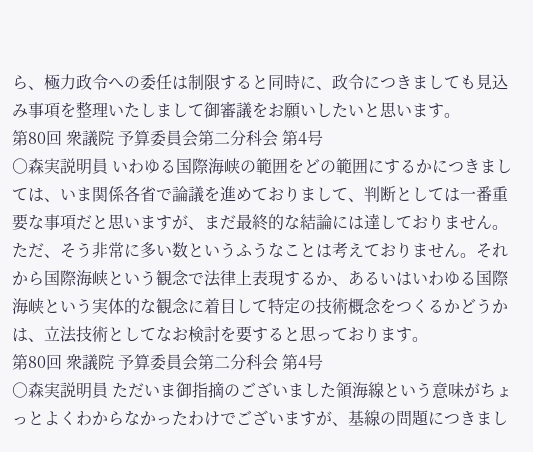ら、極力政令への委任は制限すると同時に、政令につきましても見込み事項を整理いたしまして御審議をお願いしたいと思います。
第80回 衆議院 予算委員会第二分科会 第4号
○森実説明員 いわゆる国際海峡の範囲をどの範囲にするかにつきましては、いま関係各省で論議を進めておりまして、判断としては一番重要な事項だと思いますが、まだ最終的な結論には達しておりません。ただ、そう非常に多い数というふうなことは考えておりません。それから国際海峡という観念で法律上表現するか、あるいはいわゆる国際海峡という実体的な観念に着目して特定の技術概念をつくるかどうかは、立法技術としてなお検討を要すると思っております。
第80回 衆議院 予算委員会第二分科会 第4号
○森実説明員 ただいま御指摘のございました領海線という意味がちょっとよくわからなかったわけでございますが、基線の問題につきまし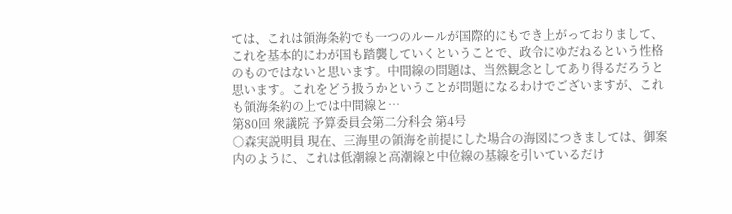ては、これは領海条約でも一つのルールが国際的にもでき上がっておりまして、これを基本的にわが国も踏襲していくということで、政令にゆだねるという性格のものではないと思います。中間線の問題は、当然観念としてあり得るだろうと思います。これをどう扱うかということが問題になるわけでございますが、これも領海条約の上では中間線と…
第80回 衆議院 予算委員会第二分科会 第4号
○森実説明員 現在、三海里の領海を前提にした場合の海図につきましては、御案内のように、これは低潮線と高潮線と中位線の基線を引いているだけ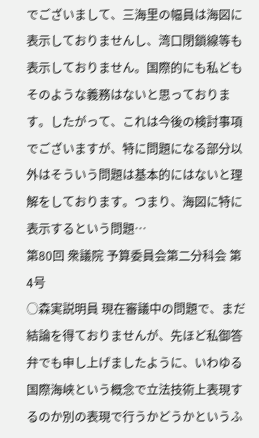でございまして、三海里の幅員は海図に表示しておりませんし、湾口閉鎖線等も表示しておりません。国際的にも私どもそのような義務はないと思っております。したがって、これは今後の検討事項でございますが、特に問題になる部分以外はそういう問題は基本的にはないと理解をしております。つまり、海図に特に表示するという問題…
第80回 衆議院 予算委員会第二分科会 第4号
○森実説明員 現在審議中の問題で、まだ結論を得ておりませんが、先ほど私御答弁でも申し上げましたように、いわゆる国際海峡という概念で立法技術上表現するのか別の表現で行うかどうかというふ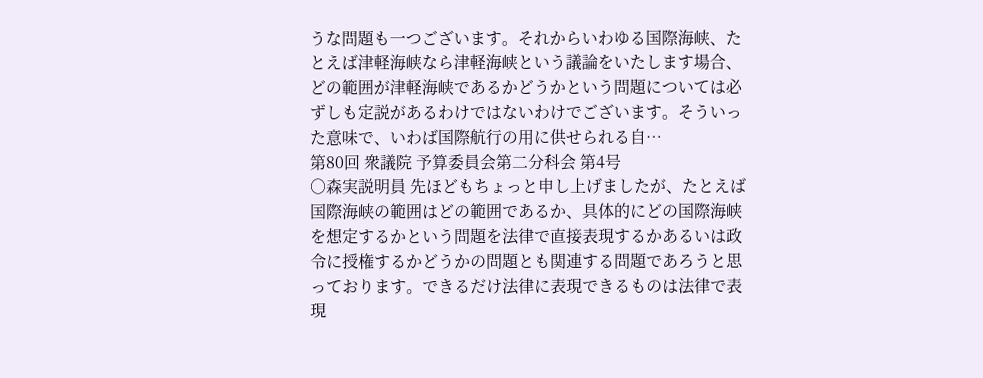うな問題も一つございます。それからいわゆる国際海峡、たとえば津軽海峡なら津軽海峡という議論をいたします場合、どの範囲が津軽海峡であるかどうかという問題については必ずしも定説があるわけではないわけでございます。そういった意味で、いわば国際航行の用に供せられる自…
第80回 衆議院 予算委員会第二分科会 第4号
○森実説明員 先ほどもちょっと申し上げましたが、たとえば国際海峡の範囲はどの範囲であるか、具体的にどの国際海峡を想定するかという問題を法律で直接表現するかあるいは政令に授権するかどうかの問題とも関連する問題であろうと思っております。できるだけ法律に表現できるものは法律で表現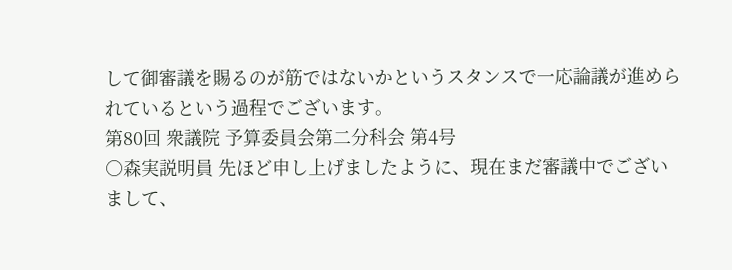して御審議を賜るのが筋ではないかというスタンスで一応論議が進められているという過程でございます。
第80回 衆議院 予算委員会第二分科会 第4号
○森実説明員 先ほど申し上げましたように、現在まだ審議中でございまして、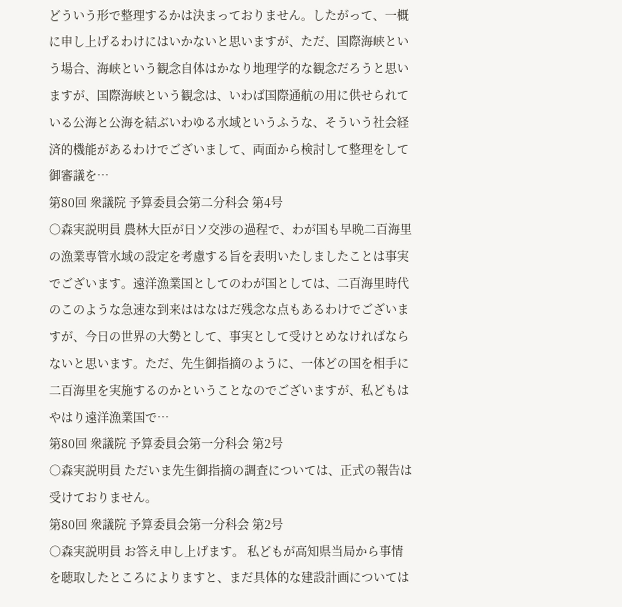どういう形で整理するかは決まっておりません。したがって、一概に申し上げるわけにはいかないと思いますが、ただ、国際海峡という場合、海峡という観念自体はかなり地理学的な観念だろうと思いますが、国際海峡という観念は、いわば国際通航の用に供せられている公海と公海を結ぶいわゆる水域というふうな、そういう社会経済的機能があるわけでございまして、両面から検討して整理をして御審議を…
第80回 衆議院 予算委員会第二分科会 第4号
○森実説明員 農林大臣が日ソ交渉の過程で、わが国も早晩二百海里の漁業専管水域の設定を考慮する旨を表明いたしましたことは事実でございます。遠洋漁業国としてのわが国としては、二百海里時代のこのような急速な到来ははなはだ残念な点もあるわけでございますが、今日の世界の大勢として、事実として受けとめなければならないと思います。ただ、先生御指摘のように、一体どの国を相手に二百海里を実施するのかということなのでございますが、私どもはやはり遠洋漁業国で…
第80回 衆議院 予算委員会第一分科会 第2号
○森実説明員 ただいま先生御指摘の調査については、正式の報告は受けておりません。
第80回 衆議院 予算委員会第一分科会 第2号
○森実説明員 お答え申し上げます。 私どもが高知県当局から事情を聴取したところによりますと、まだ具体的な建設計画については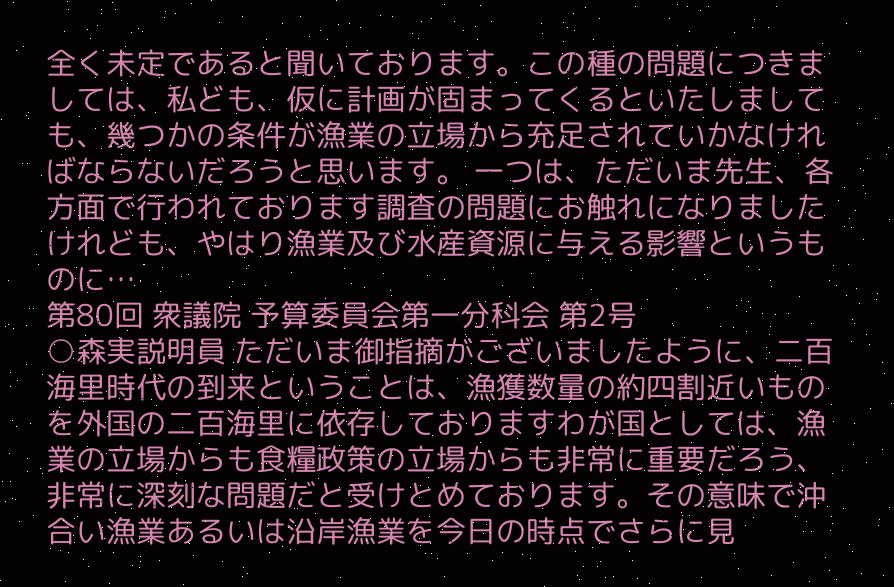全く未定であると聞いております。この種の問題につきましては、私ども、仮に計画が固まってくるといたしましても、幾つかの条件が漁業の立場から充足されていかなければならないだろうと思います。 一つは、ただいま先生、各方面で行われております調査の問題にお触れになりましたけれども、やはり漁業及び水産資源に与える影響というものに…
第80回 衆議院 予算委員会第一分科会 第2号
○森実説明員 ただいま御指摘がございましたように、二百海里時代の到来ということは、漁獲数量の約四割近いものを外国の二百海里に依存しておりますわが国としては、漁業の立場からも食糧政策の立場からも非常に重要だろう、非常に深刻な問題だと受けとめております。その意味で沖合い漁業あるいは沿岸漁業を今日の時点でさらに見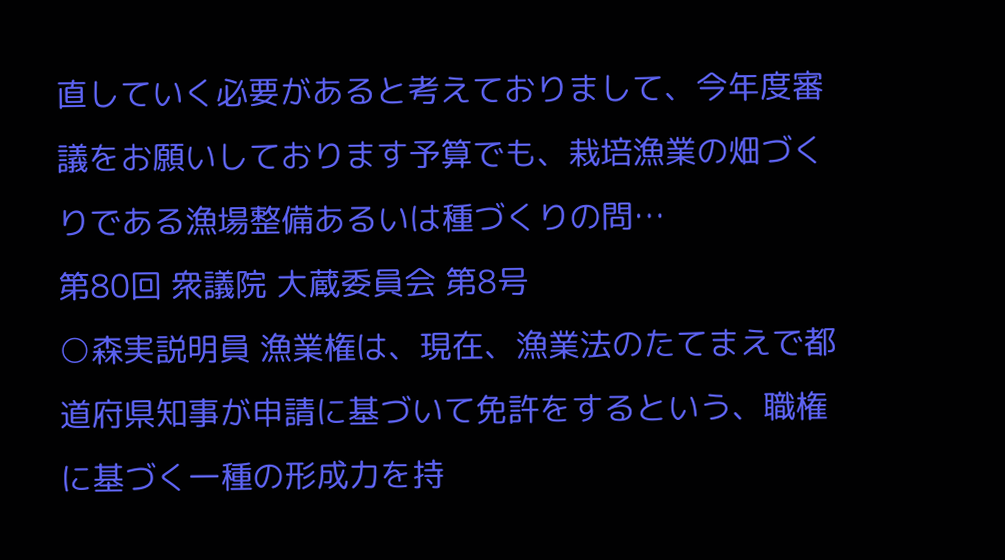直していく必要があると考えておりまして、今年度審議をお願いしております予算でも、栽培漁業の畑づくりである漁場整備あるいは種づくりの問…
第80回 衆議院 大蔵委員会 第8号
○森実説明員 漁業権は、現在、漁業法のたてまえで都道府県知事が申請に基づいて免許をするという、職権に基づく一種の形成力を持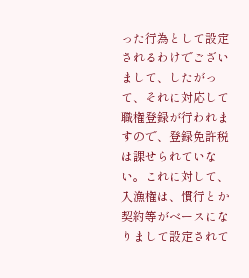った行為として設定されるわけでございまして、したがって、それに対応して職権登録が行われますので、登録免許税は課せられていない。これに対して、入漁権は、慣行とか契約等がベースになりまして設定されて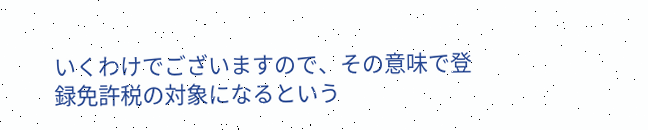いくわけでございますので、その意味で登録免許税の対象になるという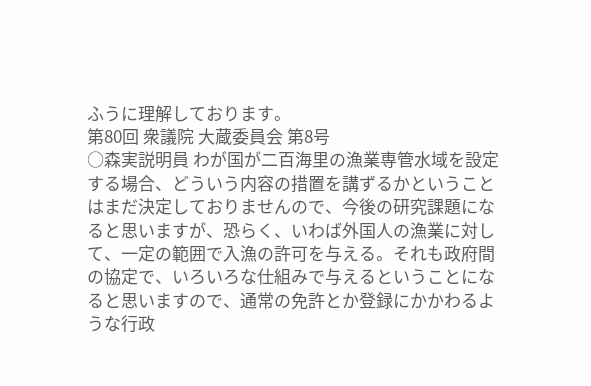ふうに理解しております。
第80回 衆議院 大蔵委員会 第8号
○森実説明員 わが国が二百海里の漁業専管水域を設定する場合、どういう内容の措置を講ずるかということはまだ決定しておりませんので、今後の研究課題になると思いますが、恐らく、いわば外国人の漁業に対して、一定の範囲で入漁の許可を与える。それも政府間の協定で、いろいろな仕組みで与えるということになると思いますので、通常の免許とか登録にかかわるような行政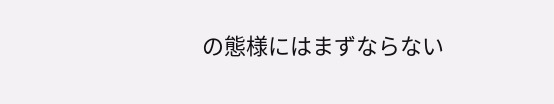の態様にはまずならない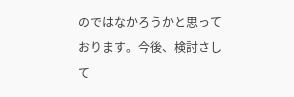のではなかろうかと思っております。今後、検討さして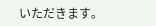いただきます。